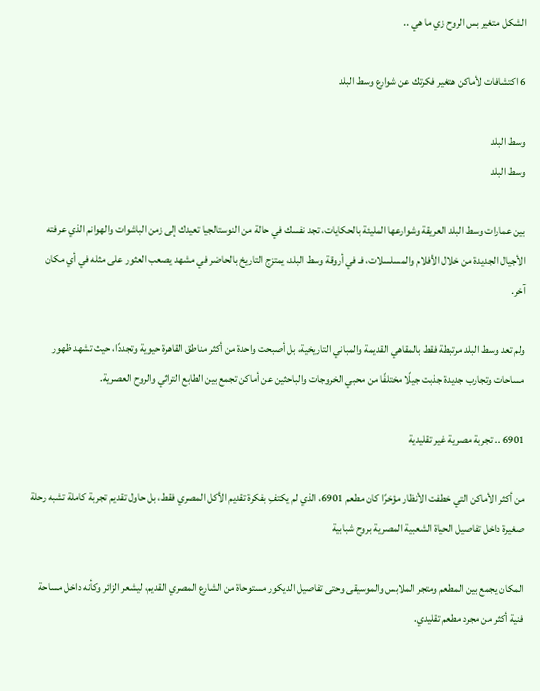الشكل متغير بس الروح زي ما هي ..

6 اكتشافات لأماكن هتغير فكرتك عن شوارع وسط البلد

وسط البلد
وسط البلد

بين عمارات وسط البلد العريقة وشوارعها المليئة بالحكايات، تجد نفسك في حالة من النوستالجيا تعيدك إلى زمن الباشوات والهوانم الذي عرفته الأجيال الجديدة من خلال الأفلام والمسلسلات، فـ في أروقة وسط البلد، يمتزج التاريخ بالحاضر في مشهد يصعب العثور على مثله في أي مكان آخر.

ولم تعد وسط البلد مرتبطة فقط بالمقاهي القديمة والمباني التاريخية، بل أصبحت واحدة من أكثر مناطق القاهرة حيوية وتجددًا، حيث تشهد ظهور مساحات وتجارب جديدة جذبت جيلًا مختلفًا من محبي الخروجات والباحثين عن أماكن تجمع بين الطابع التراثي والروح العصرية.

6901 .. تجربة مصرية غير تقليدية

من أكثر الأماكن التي خطفت الأنظار مؤخرًا كان مطعم 6901، الذي لم يكتفِ بفكرة تقديم الأكل المصري فقط، بل حاول تقديم تجربة كاملة تشبه رحلة صغيرة داخل تفاصيل الحياة الشعبية المصرية بروح شبابية

المكان يجمع بين المطعم ومتجر الملابس والموسيقى وحتى تفاصيل الديكور مستوحاة من الشارع المصري القديم، ليشعر الزائر وكأنه داخل مساحة فنية أكثر من مجرد مطعم تقليدي.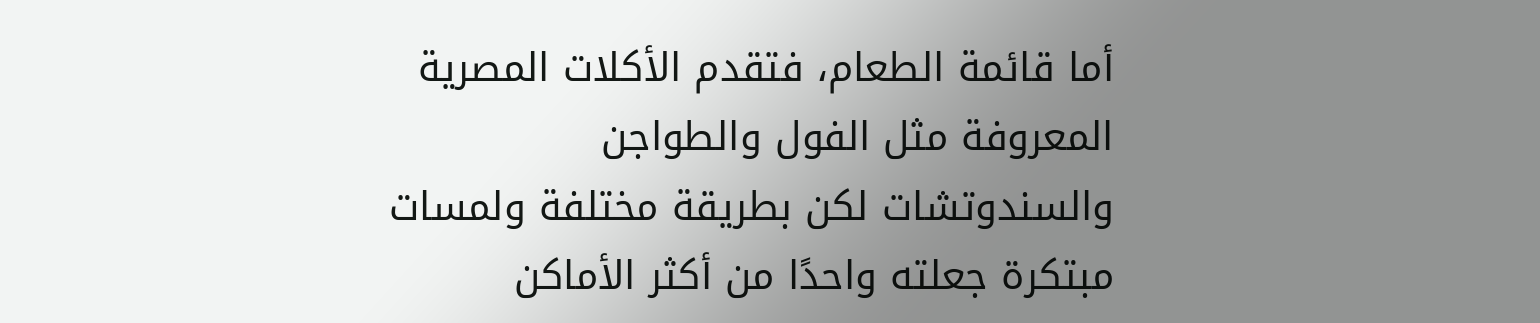أما قائمة الطعام، فتقدم الأكلات المصرية المعروفة مثل الفول والطواجن والسندوتشات لكن بطريقة مختلفة ولمسات مبتكرة جعلته واحدًا من أكثر الأماكن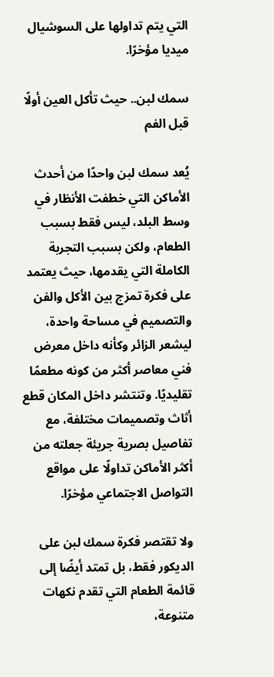التي يتم تداولها على السوشيال ميديا مؤخرًا.

سمك لبن.. حيث تأكل العين أولًا قبل الفم

يُعد سمك لبن واحدًا من أحدث الأماكن التي خطفت الأنظار في وسط البلد، ليس فقط بسبب الطعام، ولكن بسبب التجربة الكاملة التي يقدمها، حيث يعتمد على فكرة تمزج بين الأكل والفن والتصميم في مساحة واحدة، ليشعر الزائر وكأنه داخل معرض فني معاصر أكثر من كونه مطعمًا تقليديًا. وتنتشر داخل المكان قطع أثاث وتصميمات مختلفة، مع تفاصيل بصرية جريئة جعلته من أكثر الأماكن تداولًا على مواقع التواصل الاجتماعي مؤخرًا.

ولا تقتصر فكرة سمك لبن على الديكور فقط، بل تمتد أيضًا إلى قائمة الطعام التي تقدم نكهات متنوعة،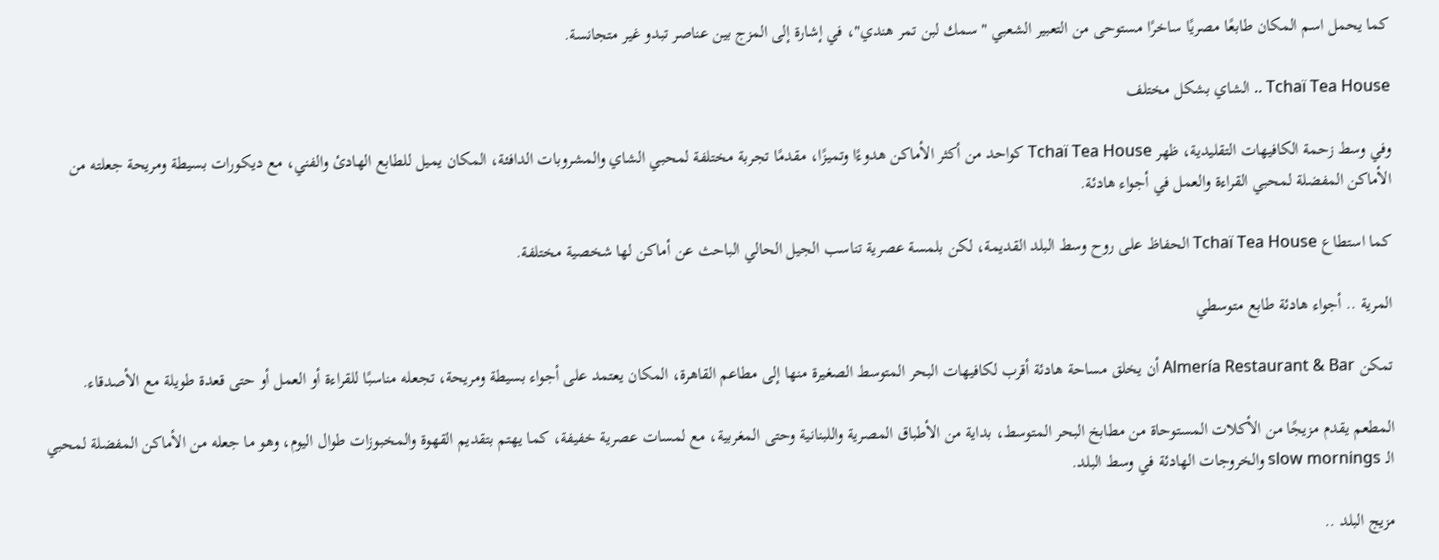كما يحمل اسم المكان طابعًا مصريًا ساخرًا مستوحى من التعبير الشعبي "سمك لبن تمر هندي"، في إشارة إلى المزج بين عناصر تبدو غير متجانسة.

Tchaï Tea House .. الشاي بشكل مختلف

وفي وسط زحمة الكافيهات التقليدية، ظهر Tchaï Tea House كواحد من أكثر الأماكن هدوءًا وتميزًا، مقدمًا تجربة مختلفة لمحبي الشاي والمشروبات الدافئة، المكان يميل للطابع الهادئ والفني، مع ديكورات بسيطة ومريحة جعلته من الأماكن المفضلة لمحبي القراءة والعمل في أجواء هادئة.

كما استطاع Tchaï Tea House الحفاظ على روح وسط البلد القديمة، لكن بلمسة عصرية تناسب الجيل الحالي الباحث عن أماكن لها شخصية مختلفة.

المرية .. أجواء هادئة طابع متوسطي

تمكن Almería Restaurant & Bar أن يخلق مساحة هادئة أقرب لكافيهات البحر المتوسط الصغيرة منها إلى مطاعم القاهرة، المكان يعتمد على أجواء بسيطة ومريحة، تجعله مناسبًا للقراءة أو العمل أو حتى قعدة طويلة مع الأصدقاء.

المطعم يقدم مزيجًا من الأكلات المستوحاة من مطابخ البحر المتوسط، بداية من الأطباق المصرية واللبنانية وحتى المغربية، مع لمسات عصرية خفيفة، كما يهتم بتقديم القهوة والمخبوزات طوال اليوم، وهو ما جعله من الأماكن المفضلة لمحبي الـ slow mornings والخروجات الهادئة في وسط البلد.

مزيج البلد ..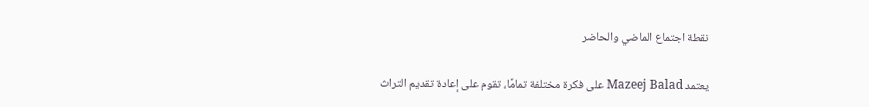نقطة اجتماع الماضي والحاضر

يعتمد Mazeej Balad على فكرة مختلفة تمامًا، تقوم على إعادة تقديم التراث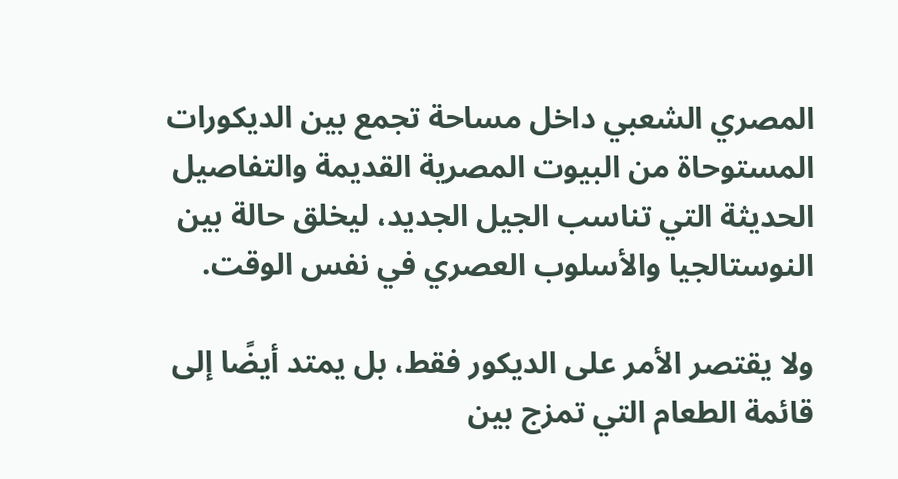المصري الشعبي داخل مساحة تجمع بين الديكورات المستوحاة من البيوت المصرية القديمة والتفاصيل الحديثة التي تناسب الجيل الجديد، ليخلق حالة بين النوستالجيا والأسلوب العصري في نفس الوقت.

ولا يقتصر الأمر على الديكور فقط، بل يمتد أيضًا إلى قائمة الطعام التي تمزج بين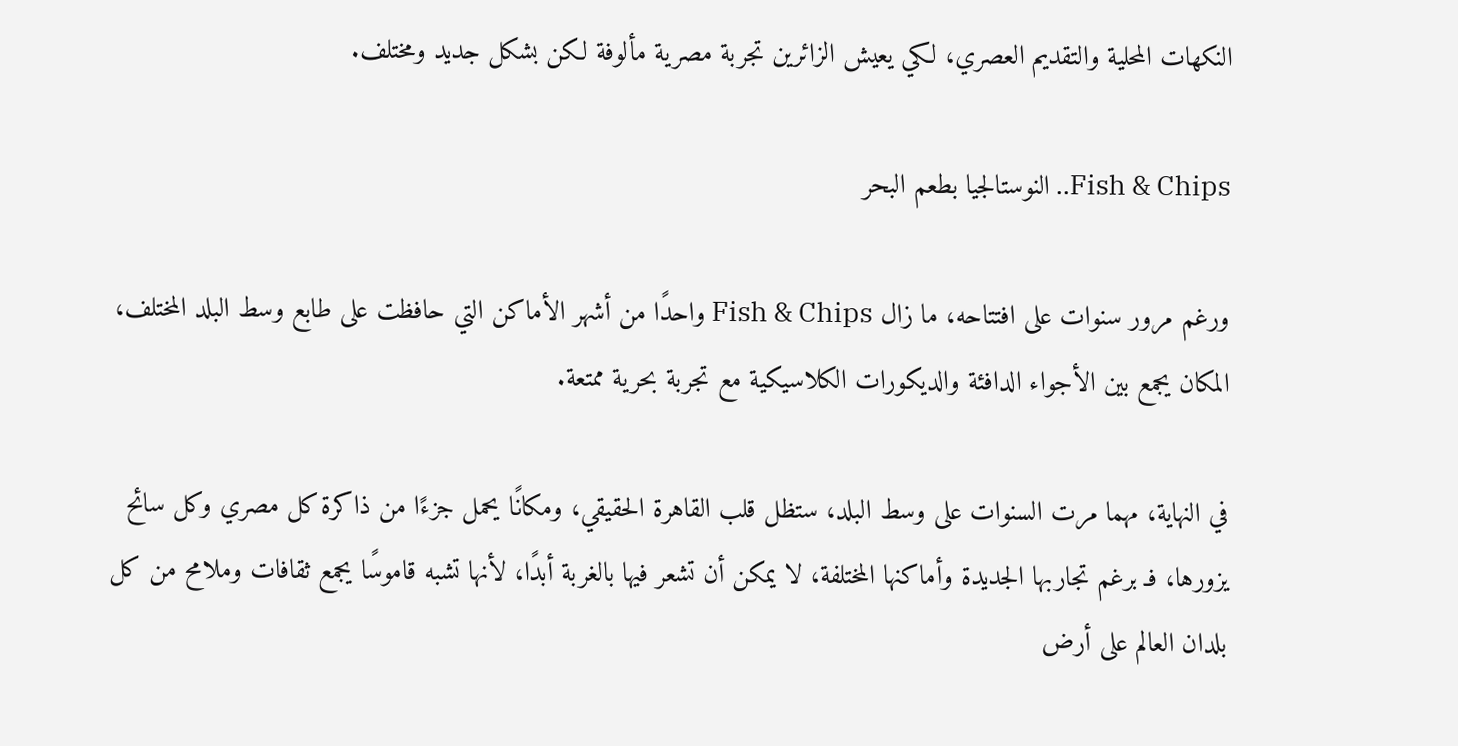النكهات المحلية والتقديم العصري، لكي يعيش الزائرين تجربة مصرية مألوفة لكن بشكل جديد ومختلف.

Fish & Chips.. النوستالجيا بطعم البحر

ورغم مرور سنوات على افتتاحه، ما زال Fish & Chips واحدًا من أشهر الأماكن التي حافظت على طابع وسط البلد المختلف، المكان يجمع بين الأجواء الدافئة والديكورات الكلاسيكية مع تجربة بحرية ممتعة.

في النهاية، مهما مرت السنوات على وسط البلد، ستظل قلب القاهرة الحقيقي، ومكانًا يحمل جزءًا من ذاكرة كل مصري وكل سائح يزورها، فـ برغم تجاربها الجديدة وأماكنها المختلفة، لا يمكن أن تشعر فيها بالغربة أبدًا، لأنها تشبه قاموسًا يجمع ثقافات وملامح من كل بلدان العالم على أرض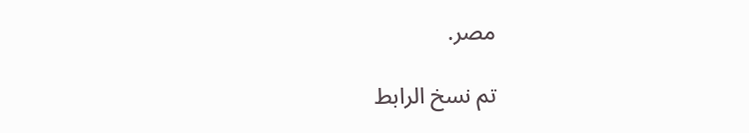مصر.

تم نسخ الرابط